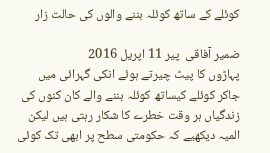کوئلے کے ساتھ کوئلہ بننے والوں کی حالت زار

ضمیر آفاقی  پير 11 اپريل 2016
پہاڑوں کا پیٹ چیرتے ہوئے انکی گہرائی میں جاکر کوئلے کیساتھ کوئلہ بننے والے کان کنوں کی زندگیاں ہر وقت خطرے کا شکار رہتی ہیں لیکن المیہ دیکھیے کہ حکومتی سطح پر ابھی تک کوئی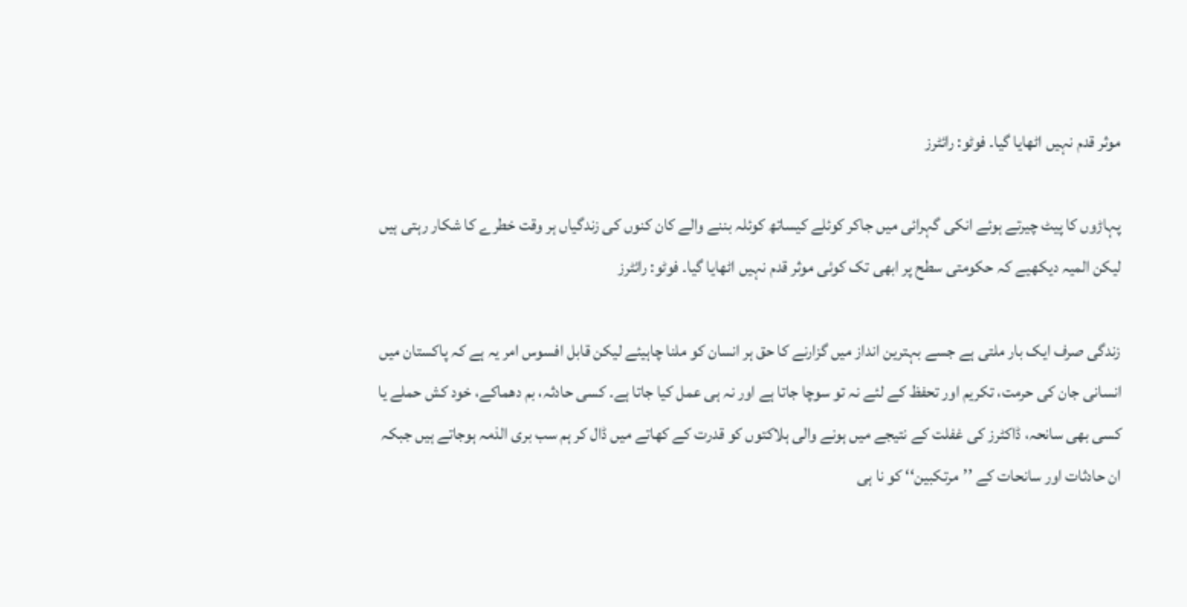موثر قدم نہیں اٹھایا گیا۔ فوٹو: رائٹرز

پہاڑوں کا پیٹ چیرتے ہوئے انکی گہرائی میں جاکر کوئلے کیساتھ کوئلہ بننے والے کان کنوں کی زندگیاں ہر وقت خطرے کا شکار رہتی ہیں لیکن المیہ دیکھیے کہ حکومتی سطح پر ابھی تک کوئی موثر قدم نہیں اٹھایا گیا۔ فوٹو: رائٹرز

زندگی صرف ایک بار ملتی ہے جسے بہترین انداز میں گزارنے کا حق ہر انسان کو ملنا چاہیئے لیکن قابل افسوس امر یہ ہے کہ پاکستان میں انسانی جان کی حرمت، تکریم اور تحفظ کے لئے نہ تو سوچا جاتا ہے اور نہ ہی عمل کیا جاتا ہے۔ کسی حادثہ، بم دھماکے، خود کش حملے یا کسی بھی سانحہ، ڈاکٹرز کی غفلت کے نتیجے میں ہونے والی ہلاکتوں کو قدرت کے کھاتے میں ڈال کر ہم سب بری الذمہ ہوجاتے ہیں جبکہ ان حادثات اور سانحات کے ’’مرتکبین‘‘ کو نا ہی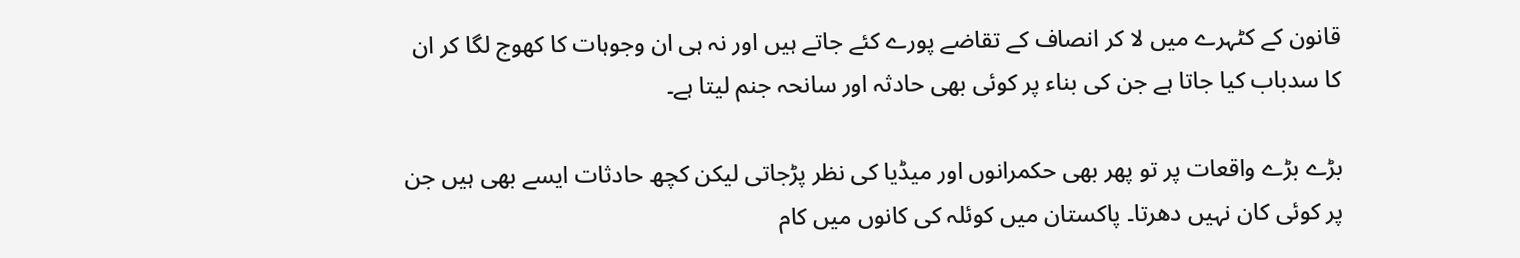قانون کے کٹہرے میں لا کر انصاف کے تقاضے پورے کئے جاتے ہیں اور نہ ہی ان وجوہات کا کھوج لگا کر ان کا سدباب کیا جاتا ہے جن کی بناء پر کوئی بھی حادثہ اور سانحہ جنم لیتا ہے۔

بڑے بڑے واقعات پر تو پھر بھی حکمرانوں اور میڈیا کی نظر پڑجاتی لیکن کچھ حادثات ایسے بھی ہیں جن پر کوئی کان نہیں دھرتا۔ پاکستان میں کوئلہ کی کانوں میں کام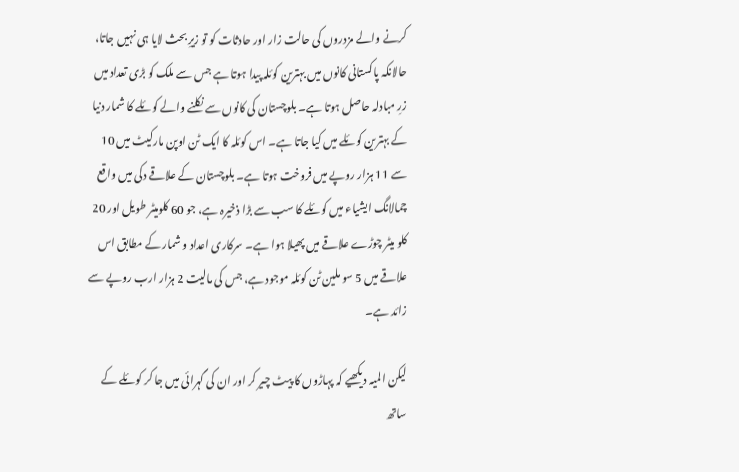کرنے والے مزدروں کی حالت زار اور حادثات کو تو زیرِ بحث لایا ہی نہیں جاتا، حالانکہ پاکستانی کانوں میں بہترین کوئلہ پیدا ہوتا ہے جس سے ملک کو بڑی تعداد میں زرِ مبادلہ حاصل ہوتا ہے۔ بلوچستان کی کانوں سے نکلنے والے کوئلے کا شمار دنیا کے بہترین کوئلے میں کیا جاتا ہے۔ اس کوئلہ کا ایک ٹن اوپن مارکیٹ میں 10 سے 11 ہزار روپے میں فروخت ہوتا ہے۔ بلوچستان کے علاقے دکی میں واقع چمالانگ ایشیاء میں کوئلے کا سب سے بڑا ذخیرہ ہے، جو 60 کلومیٹر طویل اور 20 کلو میٹر چوڑے علاقے میں پھیلا ہوا ہے۔ سرکاری اعداد و شمار کے مطابق اس علاقے میں 5 سو ملین ٹن کوئلہ موجود ہے، جس کی مالیت 2 ہزار ارب روپے سے زائد ہے۔

لیکن المیہ دیکھیے کہ پہاڑوں کا پیٹ چیر کر اور ان کی گہرائی میں جا کر کوئلے کے ساتھ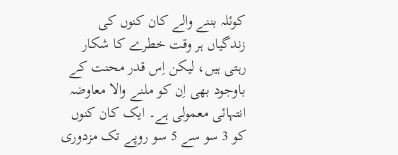کوئلہ بننے والے کان کنوں کی زندگیاں ہر وقت خطرے کا شکار رہتی ہیں، لیکن اِس قدر محنت کے باوجود بھی اِن کو ملنے والا معاوضہ انتہائی معمولی ہے۔ ایک کان کنوں کو 3 سو سے 5 سو روپے تک مزدوری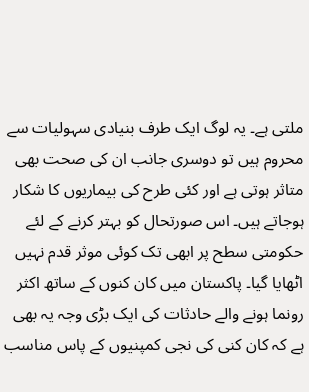ملتی ہے۔ یہ لوگ ایک طرف بنیادی سہولیات سے محروم ہیں تو دوسری جانب ان کی صحت بھی متاثر ہوتی ہے اور کئی طرح کی بیماریوں کا شکار ہوجاتے ہیں۔ اس صورتحال کو بہتر کرنے کے لئے حکومتی سطح پر ابھی تک کوئی موثر قدم نہیں اٹھایا گیا۔ پاکستان میں کان کنوں کے ساتھ اکثر رونما ہونے والے حادثات کی ایک بڑی وجہ یہ بھی ہے کہ کان کنی کی نجی کمپنیوں کے پاس مناسب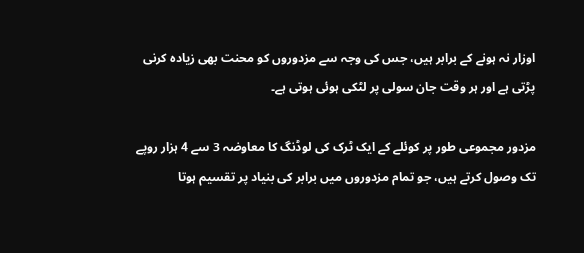اوزار نہ ہونے کے برابر ہیں، جس کی وجہ سے مزدوروں کو محنت بھی زیادہ کرنی پڑتی ہے اور ہر وقت جان سولی پر لٹکی ہوئی ہوتی ہے۔

مزدور مجموعی طور پر کوئلے کے ایک ٹرک کی لوڈنگ کا معاوضہ 3 سے 4 ہزار روپے تک وصول کرتے ہیں، جو تمام مزدوروں میں برابر کی بنیاد پر تقسیم ہوتا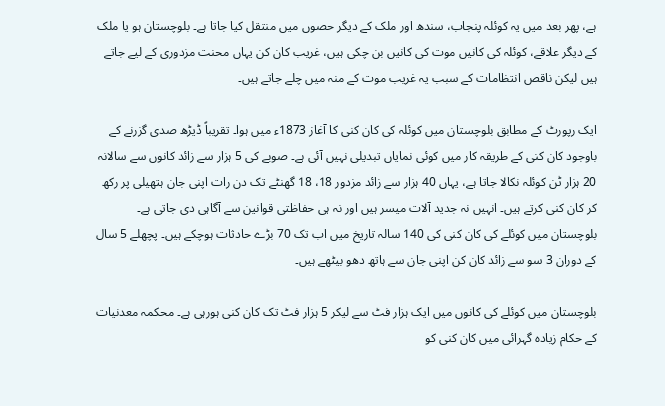ہے، پھر بعد میں یہ کوئلہ پنجاب، سندھ اور ملک کے دیگر حصوں میں منتقل کیا جاتا ہے۔ بلوچستان ہو یا ملک کے دیگر علاقے، کوئلہ کی کانیں موت کی کانیں بن چکی ہیں، غریب کان کن یہاں محنت مزدوری کے لیے جاتے ہیں لیکن ناقص انتظامات کے سبب یہ غریب موت کے منہ میں چلے جاتے ہیں۔

ایک رپورٹ کے مطابق بلوچستان میں کوئلہ کی کان کنی کا آغاز 1873ء میں ہوا۔ تقریباً ڈیڑھ صدی گزرنے کے باوجود کان کنی کے طریقہ کار میں کوئی نمایاں تبدیلی نہیں آئی ہے۔ صوبے کی 5 ہزار سے زائد کانوں سے سالانہ 20 ہزار ٹن کوئلہ نکالا جاتا ہے، یہاں 40 ہزار سے زائد مزدور 18، 18 گھنٹے تک دن رات اپنی جان ہتھیلی پر رکھ کر کان کنی کرتے ہیں۔ انہیں نہ جدید آلات میسر ہیں اور نہ ہی حفاظتی قوانین سے آگاہی دی جاتی ہے۔ بلوچستان میں کوئلے کی کان کنی کی 140 سالہ تاریخ میں اب تک 70 بڑے حادثات ہوچکے ہیں۔ پچھلے 5 سال کے دوران 3 سو سے زائد کان کن اپنی جان سے ہاتھ دھو بیٹھے ہیں۔

بلوچستان میں کوئلے کی کانوں میں ایک ہزار فٹ سے لیکر 5 ہزار فٹ تک کان کنی ہورہی ہے۔ محکمہ معدنیات کے حکام زیادہ گہرائی میں کان کنی کو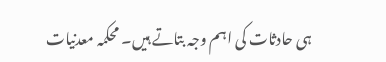ہی حادثات کی اہم وجہ بتاتے ہیں۔ محکمہ معدنیات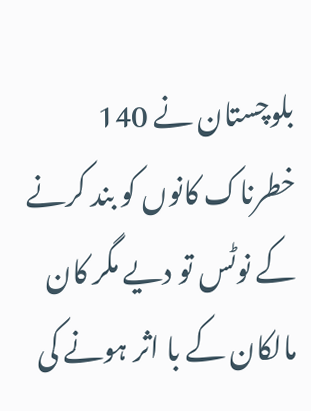بلوچستان نے 140 خطرناک کانوں کو بند کرنے کے نوٹس تو دیے مگر کان مالکان کے با اثر ہونے کی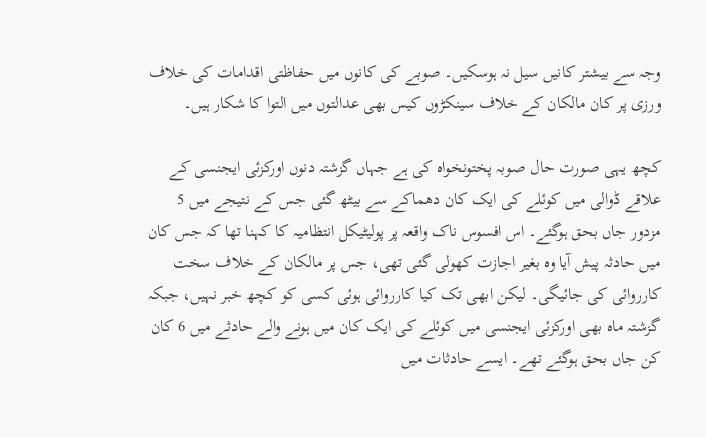وجہ سے بیشتر کانیں سیل نہ ہوسکیں۔ صوبے کی کانوں میں حفاظتی اقدامات کی خلاف ورزی پر کان مالکان کے خلاف سینکڑوں کیس بھی عدالتوں میں التوا کا شکار ہیں۔

کچھ یہی صورت حال صوبہ پختونخواہ کی ہے جہاں گزشتہ دنوں اورکزئی ایجنسی کے علاقے ڈوالی میں کوئلے کی ایک کان دھماکے سے بیٹھ گئی جس کے نتیجے میں 5 مزدور جاں بحق ہوگئے۔ اس افسوس ناک واقعہ پر پولیٹیکل انتظامیہ کا کہنا تھا کہ جس کان میں حادثہ پیش آیا وہ بغیر اجازت کھولی گئی تھی، جس پر مالکان کے خلاف سخت کارروائی کی جائیگی۔ لیکن ابھی تک کیا کارروائی ہوئی کسی کو کچھ خبر نہیں، جبکہ گزشتہ ماہ بھی اورکزئی ایجنسی میں کوئلے کی ایک کان میں ہونے والے حادثے میں 6 کان کن جاں بحق ہوگئے تھے۔ ایسے حادثات میں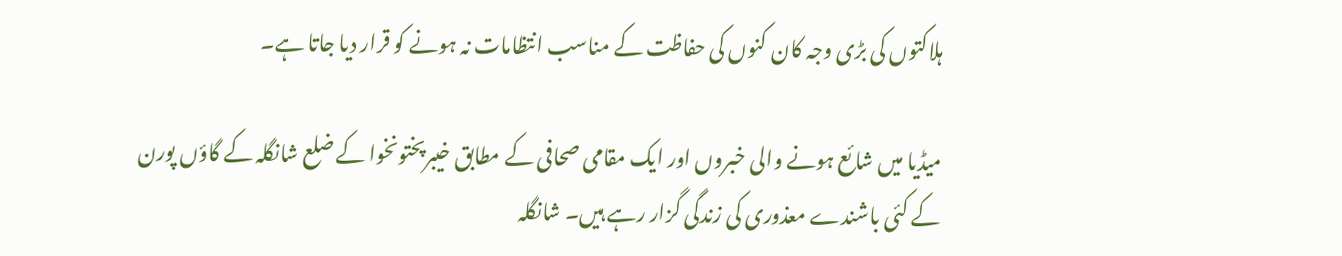ہلاکتوں کی بڑی وجہ کان کنوں کی حفاظت کے مناسب انتظامات نہ ہونے کو قرار دیا جاتا ہے۔

میڈیا میں شائع ہونے والی خبروں اور ایک مقامی صحافی کے مطابق خیبرپختونخوا کے ضلع شانگلہ کے گاؤں پورن کے کئی باشندے معذوری کی زندگی گزار رہے ہیں۔ شانگلہ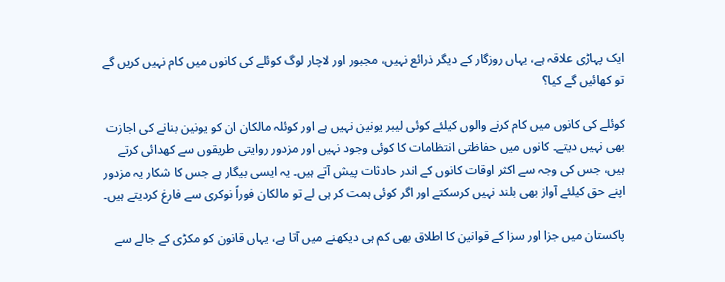ایک پہاڑی علاقہ ہے، یہاں روزگار کے دیگر ذرائع نہیں، مجبور اور لاچار لوگ کوئلے کی کانوں میں کام نہیں کریں گے تو کھائیں گے کیا؟

کوئلے کی کانوں میں کام کرنے والوں کیلئے کوئی لیبر یونین نہیں ہے اور کوئلہ مالکان ان کو یونین بنانے کی اجازت بھی نہیں دیتے۔ کانوں میں حفاظتی انتظامات کا کوئی وجود نہیں اور مزدور روایتی طریقوں سے کھدائی کرتے ہیں، جس کی وجہ سے اکثر اوقات کانوں کے اندر حادثات پیش آتے ہیں۔ یہ ایسی بیگار ہے جس کا شکار یہ مزدور اپنے حق کیلئے آواز بھی بلند نہیں کرسکتے اور اگر کوئی ہمت کر ہی لے تو مالکان فوراً نوکری سے فارغ کردیتے ہیں۔

پاکستان میں جزا اور سزا کے قوانین کا اطلاق بھی کم ہی دیکھنے میں آتا ہے، یہاں قانون کو مکڑی کے جالے سے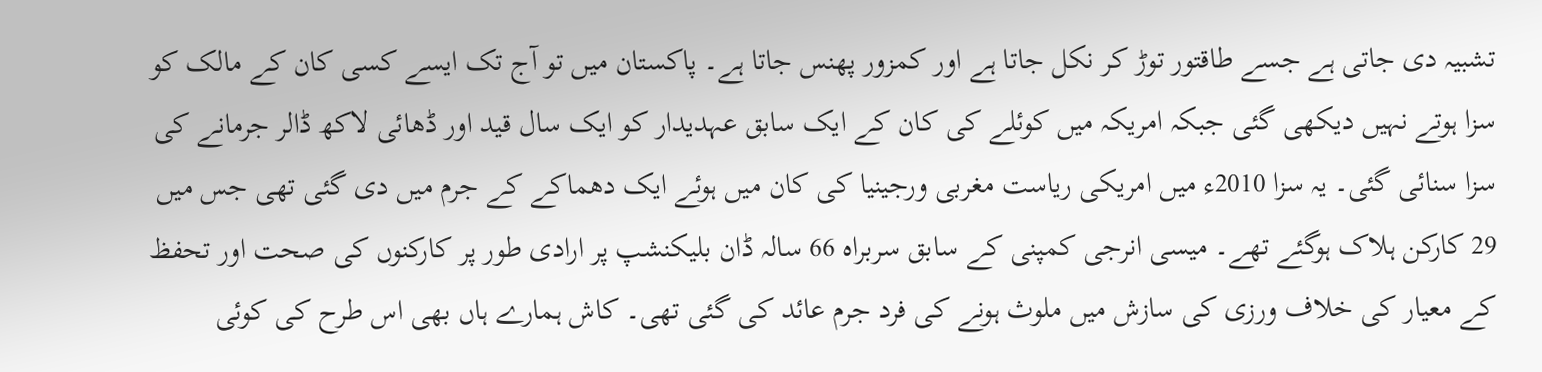تشبیہ دی جاتی ہے جسے طاقتور توڑ کر نکل جاتا ہے اور کمزور پھنس جاتا ہے۔ پاکستان میں تو آج تک ایسے کسی کان کے مالک کو سزا ہوتے نہیں دیکھی گئی جبکہ امریکہ میں کوئلے کی کان کے ایک سابق عہدیدار کو ایک سال قید اور ڈھائی لاکھ ڈالر جرمانے کی سزا سنائی گئی۔ یہ سزا 2010ء میں امریکی ریاست مغربی ورجینیا کی کان میں ہوئے ایک دھماکے کے جرم میں دی گئی تھی جس میں 29 کارکن ہلاک ہوگئے تھے۔ میسی انرجی کمپنی کے سابق سربراہ 66 سالہ ڈان بلیکنشپ پر ارادی طور پر کارکنوں کی صحت اور تحفظ کے معیار کی خلاف ورزی کی سازش میں ملوث ہونے کی فرد جرم عائد کی گئی تھی۔ کاش ہمارے ہاں بھی اس طرح کی کوئی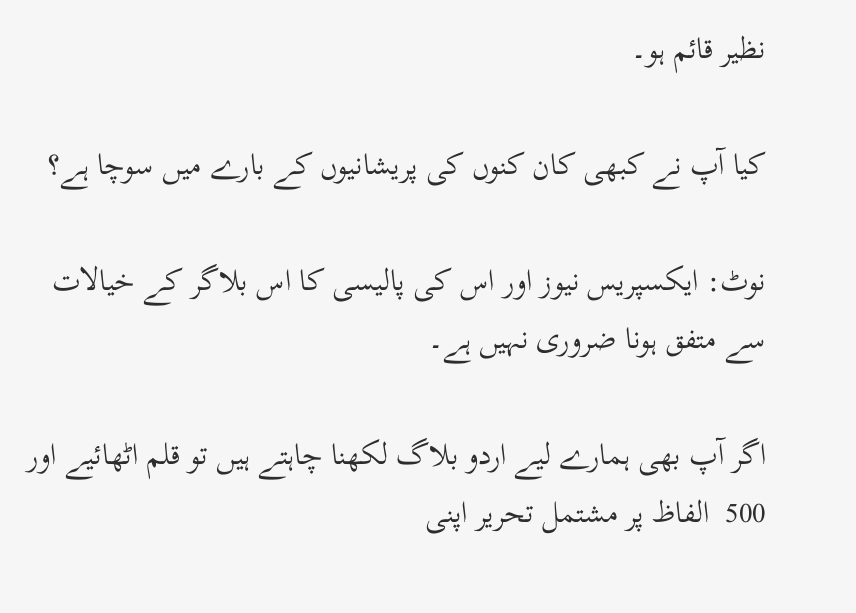نظیر قائم ہو۔

کیا آپ نے کبھی کان کنوں کی پریشانیوں کے بارے میں سوچا ہے؟

نوٹ: ایکسپریس نیوز اور اس کی پالیسی کا اس بلاگر کے خیالات سے متفق ہونا ضروری نہیں ہے۔

اگر آپ بھی ہمارے لیے اردو بلاگ لکھنا چاہتے ہیں تو قلم اٹھائیے اور 500  الفاظ پر مشتمل تحریر اپنی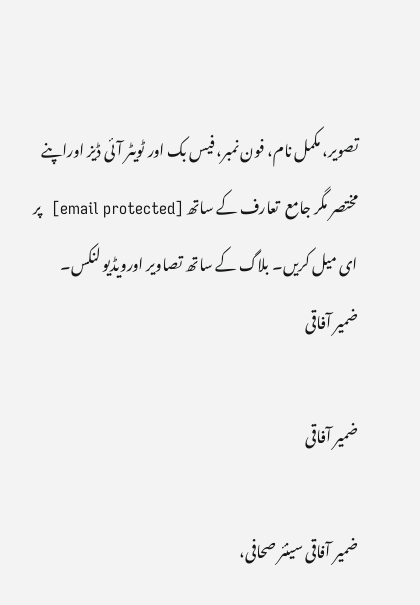تصویر، مکمل نام، فون نمبر، فیس بک اور ٹویٹر آئی ڈیز اوراپنے مختصر مگر جامع  تعارف کے ساتھ [email protected]  پر ای میل کریں۔ بلاگ کے ساتھ تصاویر اورویڈیو لنکس۔
ضمیر آفاقی

ضمیر آفاقی

ضمیر آفاقی سینئر صحافی،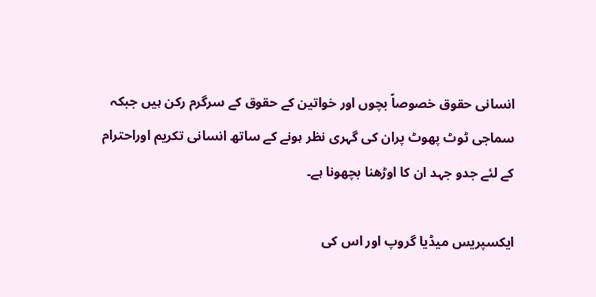انسانی حقوق خصوصاً بچوں اور خواتین کے حقوق کے سرگرم رکن ہیں جبکہ سماجی ٹوٹ پھوٹ پران کی گہری نظر ہونے کے ساتھ انسانی تکریم اوراحترام کے لئے جدو جہد ان کا اوڑھنا بچھونا ہے۔

ایکسپریس میڈیا گروپ اور اس کی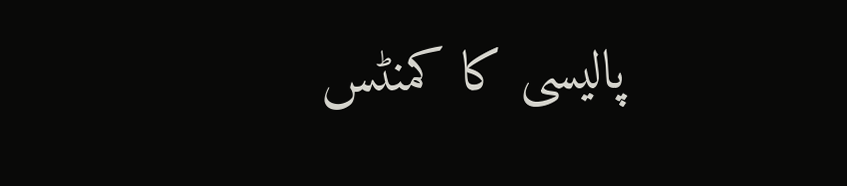پالیسی کا کمنٹس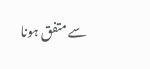سے متفق ہونا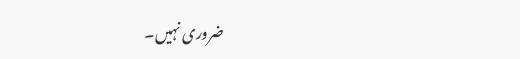ضروری نہیں۔